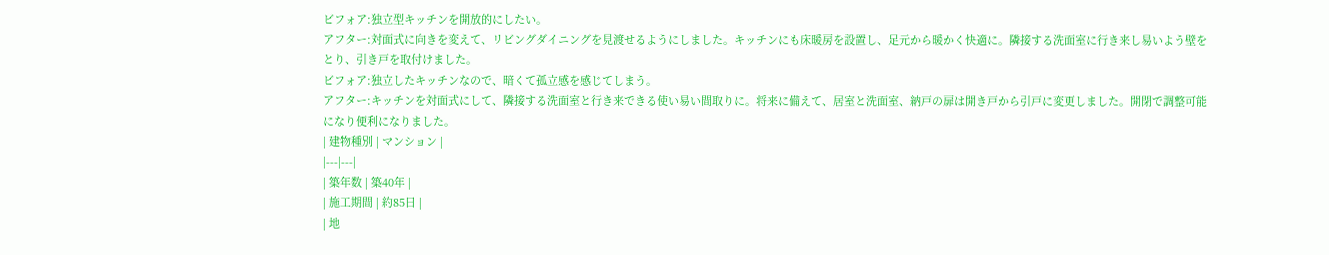ビフォア:独立型キッチンを開放的にしたい。
アフター:対面式に向きを変えて、リビングダイニングを見渡せるようにしました。キッチンにも床暖房を設置し、足元から暖かく快適に。隣接する洗面室に行き来し易いよう壁をとり、引き戸を取付けました。
ビフォア:独立したキッチンなので、暗くて孤立感を感じてしまう。
アフター:キッチンを対面式にして、隣接する洗面室と行き来できる使い易い間取りに。将来に備えて、居室と洗面室、納戸の扉は開き戸から引戸に変更しました。開閉で調整可能になり便利になりました。
| 建物種別 | マンション |
|---|---|
| 築年数 | 築40年 |
| 施工期間 | 約85日 |
| 地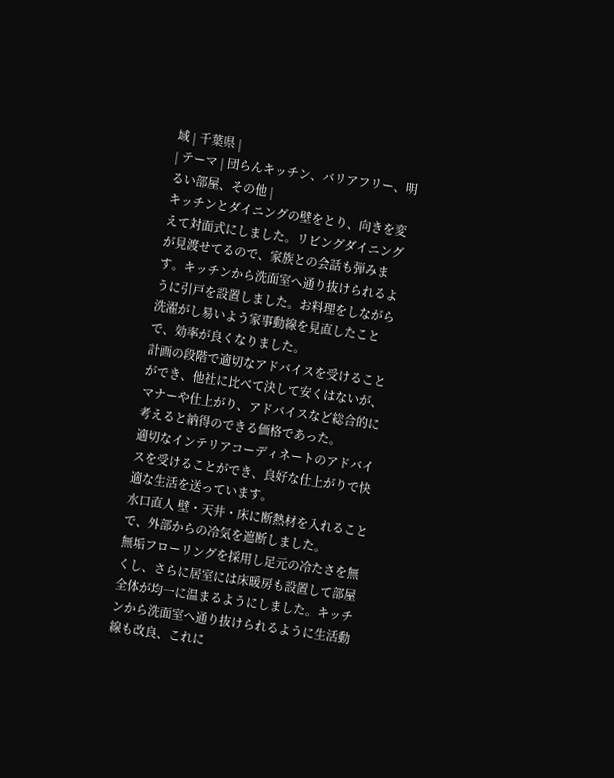域 | 千葉県 |
| テーマ | 団らんキッチン、バリアフリー、明るい部屋、その他 |
キッチンとダイニングの壁をとり、向きを変えて対面式にしました。リビングダイニングが見渡せてるので、家族との会話も弾みます。キッチンから洗面室へ通り抜けられるように引戸を設置しました。お料理をしながら洗濯がし易いよう家事動線を見直したことで、効率が良くなりました。
計画の段階で適切なアドバイスを受けることができ、他社に比べて決して安くはないが、マナーや仕上がり、アドバイスなど総合的に考えると納得のできる価格であった。
適切なインテリアコーディネートのアドバイスを受けることができ、良好な仕上がりで快適な生活を送っています。
水口直人 壁・天井・床に断熱材を入れることで、外部からの冷気を遮断しました。
無垢フローリングを採用し足元の冷たさを無くし、さらに居室には床暖房も設置して部屋全体が均一に温まるようにしました。キッチンから洗面室へ通り抜けられるように生活動線も改良、これに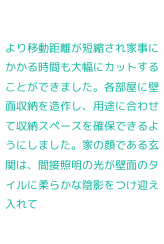より移動距離が短縮され家事にかかる時間も大幅にカットすることができました。各部屋に壁面収納を造作し、用途に合わせて収納スペースを確保できるようにしました。家の顔である玄関は、間接照明の光が壁面のタイルに柔らかな陰影をつけ迎え入れて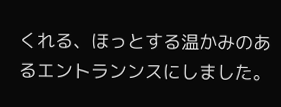くれる、ほっとする温かみのあるエントランンスにしました。